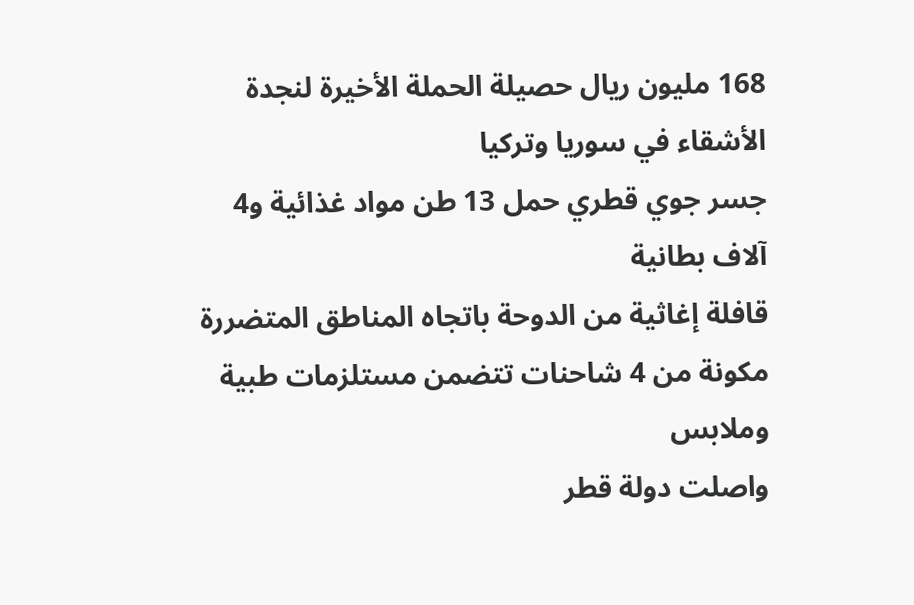168 مليون ريال حصيلة الحملة الأخيرة لنجدة الأشقاء في سوريا وتركيا
جسر جوي قطري حمل 13 طن مواد غذائية و4 آلاف بطانية
قافلة إغاثية من الدوحة باتجاه المناطق المتضررة مكونة من 4 شاحنات تتضمن مستلزمات طبية وملابس
واصلت دولة قطر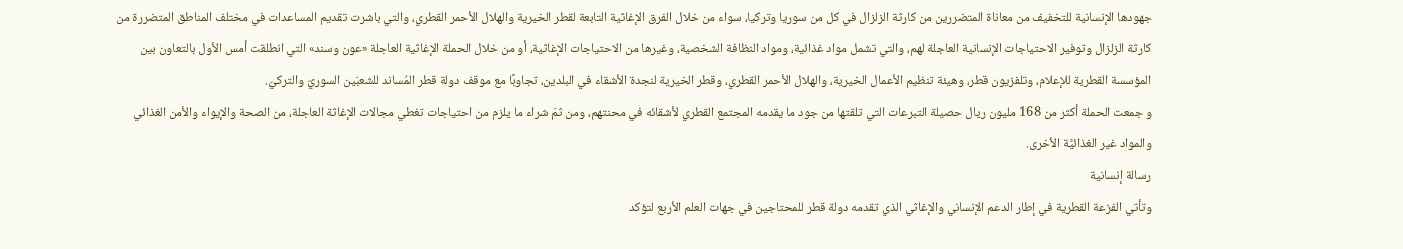جهودها الإنسانية للتخفيف من معاناة المتضررين من كارثة الزلزال في كل من سوريا وتركيا، سواء من خلال الفرق الإغاثية التابعة لقطر الخيرية والهلال الأحمر القطري، والتي باشرت تقديم المساعدات في مختلف المناطق المتضررة من كارثة الزلزال وتوفير الاحتياجات الإنسانية العاجلة لهم، والتي تشمل مواد غذائية، ومواد النظافة الشخصية، وغيرها من الاحتياجات الإغاثية، أو من خلال الحملة الإغاثية العاجلة «عون وسند» التي انطلقت أمس الأول بالتعاون بين المؤسسة القطرية للإعلام، وتلفزيون قطر، وهيئة تنظيم الأعمال الخيرية، والهلال الأحمر القطري، وقطر الخيرية لنجدة الأشقاء في البلدين، تجاوبًا مع موقف دولة قطر المُساند للشعبَين السوريّ والتركيّ.
و جمعت الحملة أكثر من 168 مليون ريال حصيلة التبرعات التي تلقتها من جود ما يقدمه المجتمع القطري لأشقائه في محنتهم، ومن ثمَ شراء ما يلزم من احتياجات تغطي مجالات الإغاثة العاجلة، من الصحة والإيواء والأمن الغذائي والمواد غير الغذائيَّة الأخرى.
رسالة إنسانية
وتأتي الفزعة القطرية في إطار الدعم الإنساني والإغاثي الذي تقدمه دولة قطر للمحتاجين في جهات العلم الأربع لتؤكد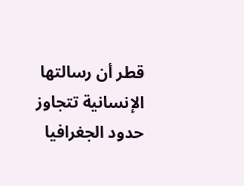قطر أن رسالتها الإنسانية تتجاوز حدود الجغرافيا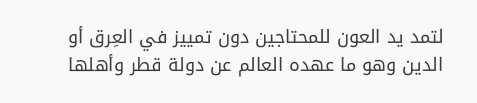لتمد يد العون للمحتاجين دون تمييز في العِرق أو الدين وهو ما عهده العالم عن دولة قطر وأهلها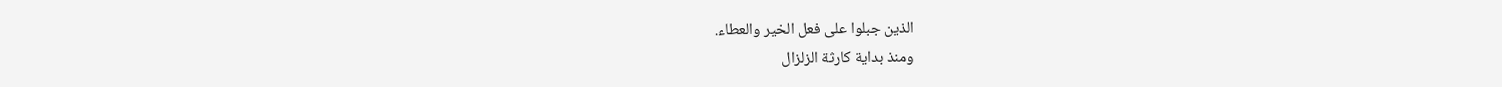الذين جبلوا على فعل الخير والعطاء.
ومنذ بداية كارثة الزلزال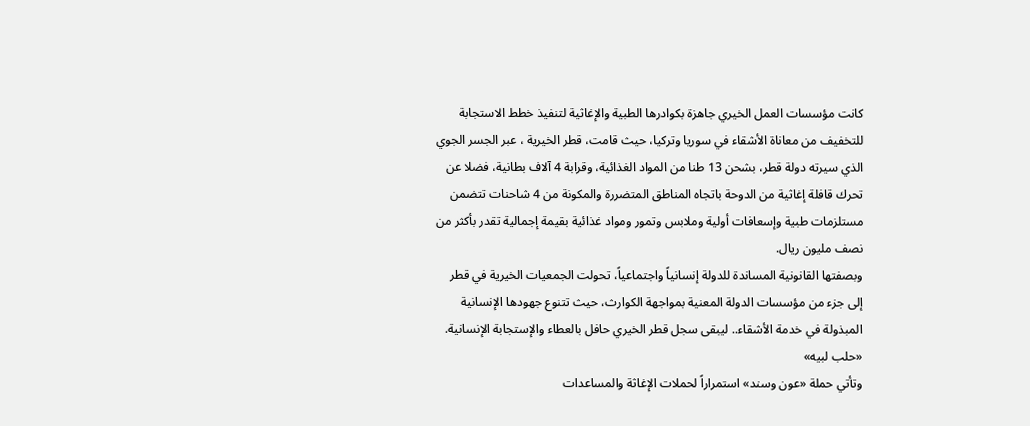كانت مؤسسات العمل الخيري جاهزة بكوادرها الطبية والإغاثية لتنفيذ خطط الاستجابة للتخفيف من معاناة الأشقاء في سوريا وتركيا، حيث قامت، قطر الخيرية ، عبر الجسر الجوي الذي سيرته دولة قطر، بشحن 13 طنا من المواد الغذائية، وقرابة 4 آلاف بطانية، فضلا عن تحرك قافلة إغاثية من الدوحة باتجاه المناطق المتضررة والمكونة من 4 شاحنات تتضمن مستلزمات طبية وإسعافات أولية وملابس وتمور ومواد غذائية بقيمة إجمالية تقدر بأكثر من نصف مليون ريال.
وبصفتها القانونية المساندة للدولة إنسانياً واجتماعياً، تحولت الجمعيات الخيرية في قطر إلى جزء من مؤسسات الدولة المعنية بمواجهة الكوارث، حيث تتنوع جهودها الإنسانية المبذولة في خدمة الأشقاء.. ليبقى سجل قطر الخيري حافل بالعطاء والإستجابة الإنسانية.
«حلب لبيه»
وتأتي حملة «عون وسند» استمراراً لحملات الإغاثة والمساعدات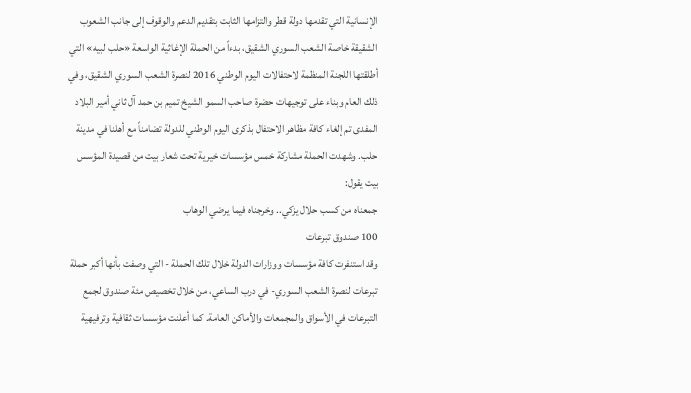الإنسانية التي تقدمها دولة قطر والتزامها الثابت بتقديم الدعم والوقوف إلى جانب الشعوب الشقيقة خاصة الشعب السوري الشقيق، بدءاً من الحملة الإغاثية الواسعة «حلب لبيه» التي أطلقتها اللجنة المنظمة لاحتفالات اليوم الوطني 2016 لنصرة الشعب السوري الشقيق، وفي ذلك العام وبناء على توجيهات حضرة صاحب السمو الشيخ تميم بن حمد آل ثاني أمير البلاد المفدى تم إلغاء كافة مظاهر الاحتفال بذكرى اليوم الوطني للدولة تضامناً مع أهلنا في مدينة حلب. وشهدت الحملة مشاركة خمس مؤسسات خيرية تحت شعار بيت من قصيدة المؤسس بيت يقول:
جمعناه من كسب حلال يزكي.. وخرجناه فيما يرضي الوهاب
100 صندوق تبرعات
وقد استنفرت كافة مؤسسات ووزارات الدولة خلال تلك الحملة - التي وصفت بأنها أكبر حملة تبرعات لنصرة الشعب السوري- في درب الساعي، من خلال تخصيص مئة صندوق لجمع التبرعات في الأسواق والمجمعات والأماكن العامة. كما أعلنت مؤسسات ثقافية وترفيهية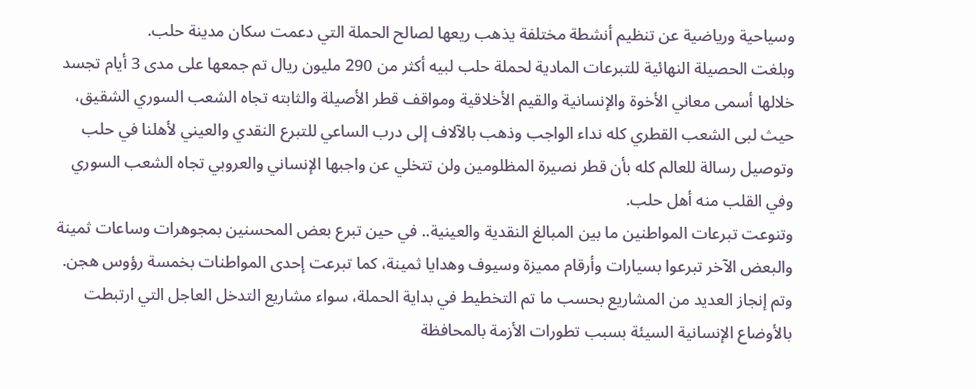وسياحية ورياضية عن تنظيم أنشطة مختلفة يذهب ريعها لصالح الحملة التي دعمت سكان مدينة حلب.
وبلغت الحصيلة النهائية للتبرعات المادية لحملة حلب لبيه أكثر من 290 مليون ريال تم جمعها على مدى 3 أيام تجسد خلالها أسمى معاني الأخوة والإنسانية والقيم الأخلاقية ومواقف قطر الأصيلة والثابته تجاه الشعب السوري الشقيق، حيث لبى الشعب القطري كله نداء الواجب وذهب بالآلاف إلى درب الساعي للتبرع النقدي والعيني لأهلنا في حلب وتوصيل رسالة للعالم كله بأن قطر نصيرة المظلومين ولن تتخلي عن واجبها الإنساني والعروبي تجاه الشعب السوري وفي القلب منه أهل حلب.
وتنوعت تبرعات المواطنين ما بين المبالغ النقدية والعينية.. في حين تبرع بعض المحسنين بمجوهرات وساعات ثمينة والبعض الآخر تبرعوا بسيارات وأرقام مميزة وسيوف وهدايا ثمينة، كما تبرعت إحدى المواطنات بخمسة رؤوس هجن.
وتم إنجاز العديد من المشاريع بحسب ما تم التخطيط في بداية الحملة، سواء مشاريع التدخل العاجل التي ارتبطت بالأوضاع الإنسانية السيئة بسبب تطورات الأزمة بالمحافظة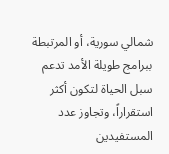شمالي سورية، أو المرتبطة ببرامج طويلة الأمد تدعم سبل الحياة لتكون أكثر استقراراً، وتجاوز عدد المستفيدين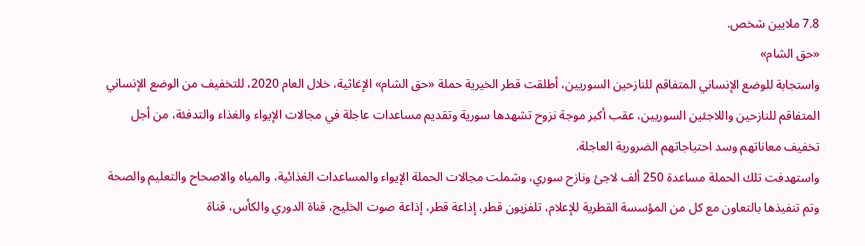7.8 ملايين شخص.
«حق الشام»
واستجابة للوضع الإنساني المتفاقم للنازحين السوريين، أطلقت قطر الخيرية حملة «حق الشام» الإغاثية، خلال العام 2020، للتخفيف من الوضع الإنساني المتفاقم للنازحين واللاجئين السوريين، عقب أكبر موجة نزوح تشهدها سورية وتقديم مساعدات عاجلة في مجالات الإيواء والغذاء والتدفئة، من أجل تخفيف معاناتهم وسد احتياجاتهم الضرورية العاجلة.
واستهدفت تلك الحملة مساعدة 250 ألف لاجئ ونازح سوري، وشملت مجالات الحملة الإيواء والمساعدات الغذائية، والمياه والاصحاح والتعليم والصحة وتم تنفيذها بالتعاون مع كل من المؤسسة القطرية للإعلام، تلفزيون قطر، إذاعة قطر، إذاعة صوت الخليج، قناة الدوري والكأس، قناة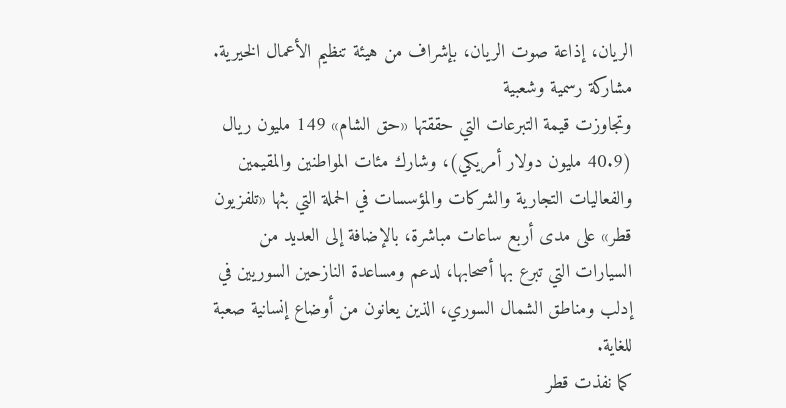الريان، إذاعة صوت الريان، بإشراف من هيئة تنظيم الأعمال الخيرية.
مشاركة رسمية وشعبية
وتجاوزت قيمة التبرعات التي حققتها «حق الشام» 149 مليون ريال (40.9 مليون دولار أمريكي)، وشارك مئات المواطنين والمقيمين والفعاليات التجارية والشركات والمؤسسات في الحملة التي بثها «تلفزيون قطر» على مدى أربع ساعات مباشرة، بالإضافة إلى العديد من السيارات التي تبرع بها أصحابها، لدعم ومساعدة النازحين السوريين في إدلب ومناطق الشمال السوري، الذين يعانون من أوضاع إنسانية صعبة للغاية.
كما نفذت قطر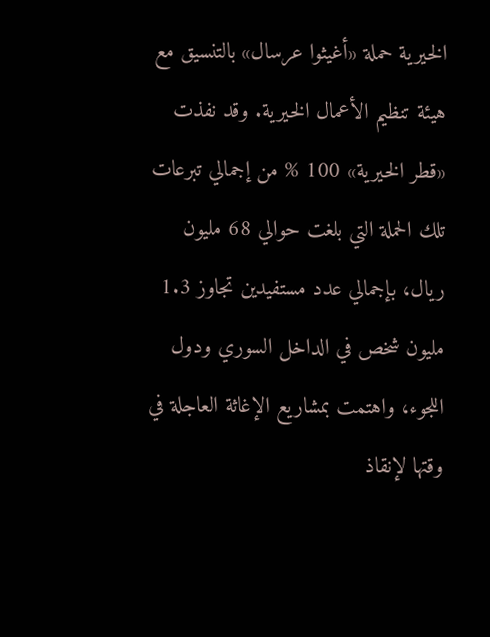الخيرية حملة «أغيثوا عرسال» بالتنسيق مع هيئة تنظيم الأعمال الخيرية. وقد نفذت «قطر الخيرية» 100 % من إجمالي تبرعات تلك الحملة التي بلغت حوالي 68 مليون ريال، بإجمالي عدد مستفيدين تجاوز 1.3 مليون شخص في الداخل السوري ودول اللجوء، واهتمت بمشاريع الإغاثة العاجلة في وقتها لإنقاذ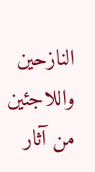النازحين واللاجئين من آثار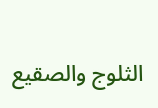الثلوج والصقيع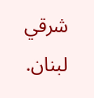شرقي لبنان.